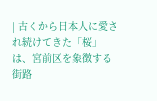| 古くから日本人に愛され続けてきた「桜」は、宮前区を象徴する街路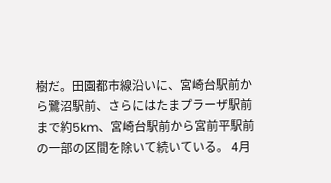樹だ。田園都市線沿いに、宮崎台駅前から鷺沼駅前、さらにはたまプラーザ駅前まで約5km、宮崎台駅前から宮前平駅前の一部の区間を除いて続いている。 4月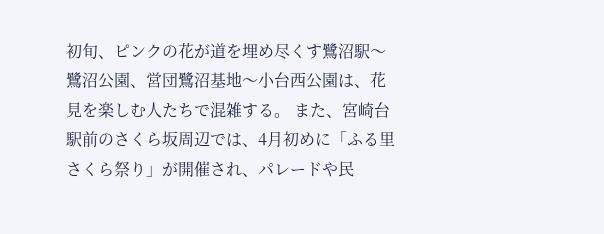初旬、ピンクの花が道を埋め尽くす鷺沼駅〜鷺沼公園、営団鷺沼基地〜小台西公園は、花見を楽しむ人たちで混雑する。 また、宮崎台駅前のさくら坂周辺では、4月初めに「ふる里さくら祭り」が開催され、パレードや民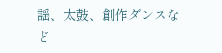謡、太鼓、創作ダンスなど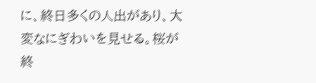に、終日多くの人出があり、大変なにぎわいを見せる。桜が終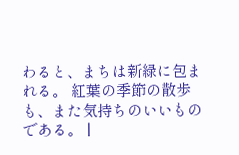わると、まちは新緑に包まれる。 紅葉の季節の散歩も、また気持ちのいいものである。 |